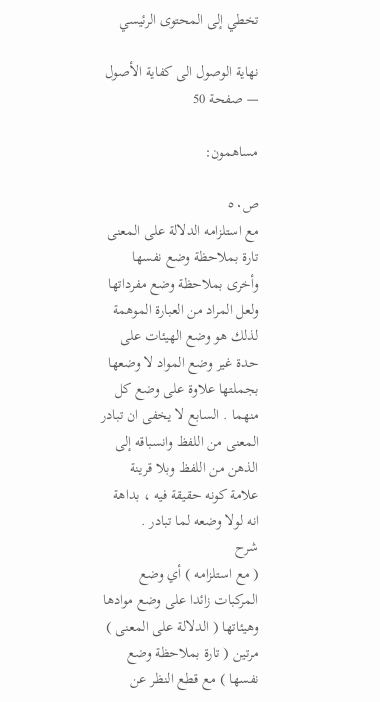تخطي إلى المحتوى الرئيسي

نهاية الوصول الى كفاية الأصول — صفحة 50

مساهمون:

ص٥٠
مع استلزامه الدلالة على المعنى تارة بملاحظة وضع نفسها وأخرى بملاحظة وضع مفرداتها ولعل المراد من العبارة الموهمة لذلك هو وضع الهيئات على حدة غير وضع المواد لا وضعها بجملتها علاوة على وضع كل منهما . السابع لا يخفى ان تبادر المعنى من اللفظ وانسباقه إلى الذهن من اللفظ وبلا قرينة علامة كونه حقيقة فيه ، بداهة انه لولا وضعه لما تبادر .
شرح
( مع استلزامه ) أي وضع المركبات زائدا على وضع موادها وهيئاتها ( الدلالة على المعنى ) مرتين ( تارة بملاحظة وضع نفسها ) مع قطع النظر عن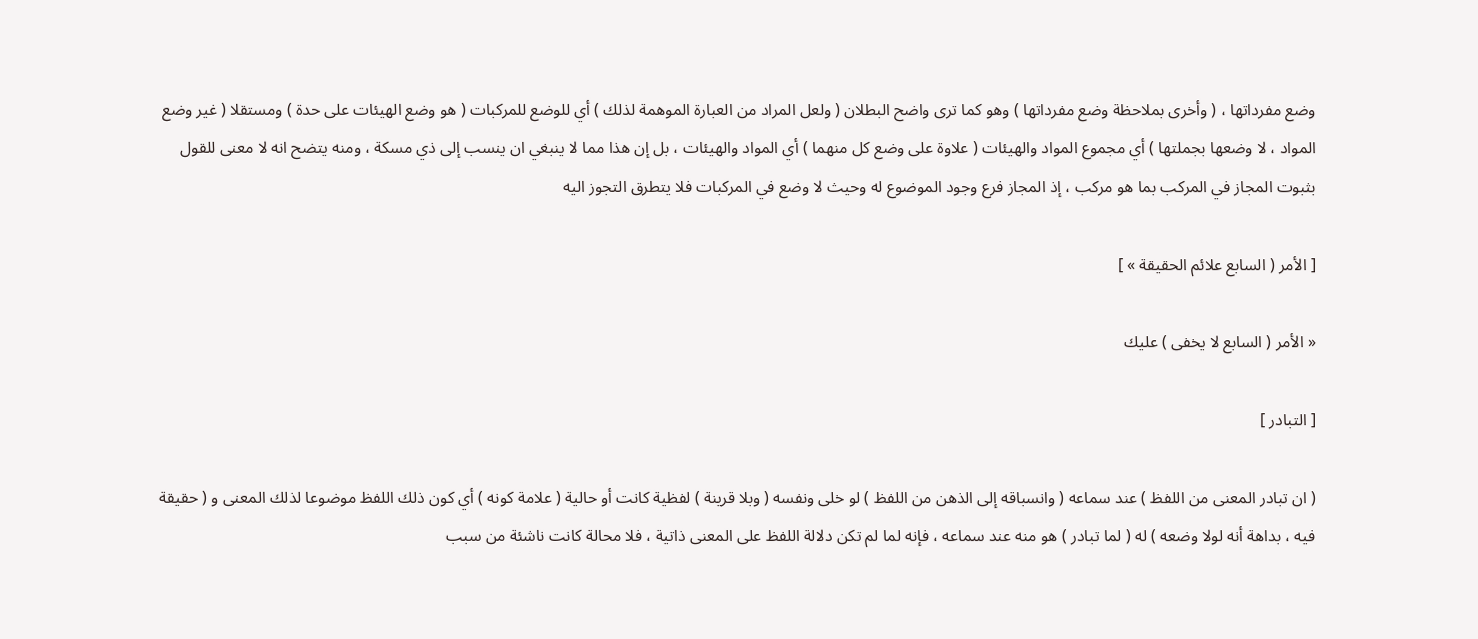وضع مفرداتها ، ( وأخرى بملاحظة وضع مفرداتها ) وهو كما ترى واضح البطلان ( ولعل المراد من العبارة الموهمة لذلك ) أي للوضع للمركبات ( هو وضع الهيئات على حدة ) ومستقلا ( غير وضع المواد ، لا وضعها بجملتها ) أي مجموع المواد والهيئات ( علاوة على وضع كل منهما ) أي المواد والهيئات ، بل إن هذا مما لا ينبغي ان ينسب إلى ذي مسكة ، ومنه يتضح انه لا معنى للقول بثبوت المجاز في المركب بما هو مركب ، إذ المجاز فرع وجود الموضوع له وحيث لا وضع في المركبات فلا يتطرق التجوز اليه

[ الأمر ( السابع علائم الحقيقة » ]

« الأمر ( السابع لا يخفى ) عليك

[ التبادر ]

( ان تبادر المعنى من اللفظ ) عند سماعه ( وانسباقه إلى الذهن من اللفظ ) لو خلى ونفسه ( وبلا قرينة ) لفظية كانت أو حالية ( علامة كونه ) أي كون ذلك اللفظ موضوعا لذلك المعنى و ( حقيقة فيه ، بداهة أنه لولا وضعه ) له ( لما تبادر ) هو منه عند سماعه ، فإنه لما لم تكن دلالة اللفظ على المعنى ذاتية ، فلا محالة كانت ناشئة من سبب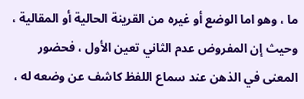ما ، وهو اما الوضع أو غيره من القرينة الحالية أو المقالية ، وحيث إن المفروض عدم الثاني تعين الأول ، فحضور المعنى في الذهن عند سماع اللفظ كاشف عن وضعه له ،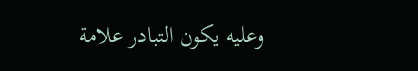وعليه يكون التبادر علامة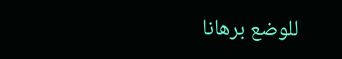للوضع برهانا